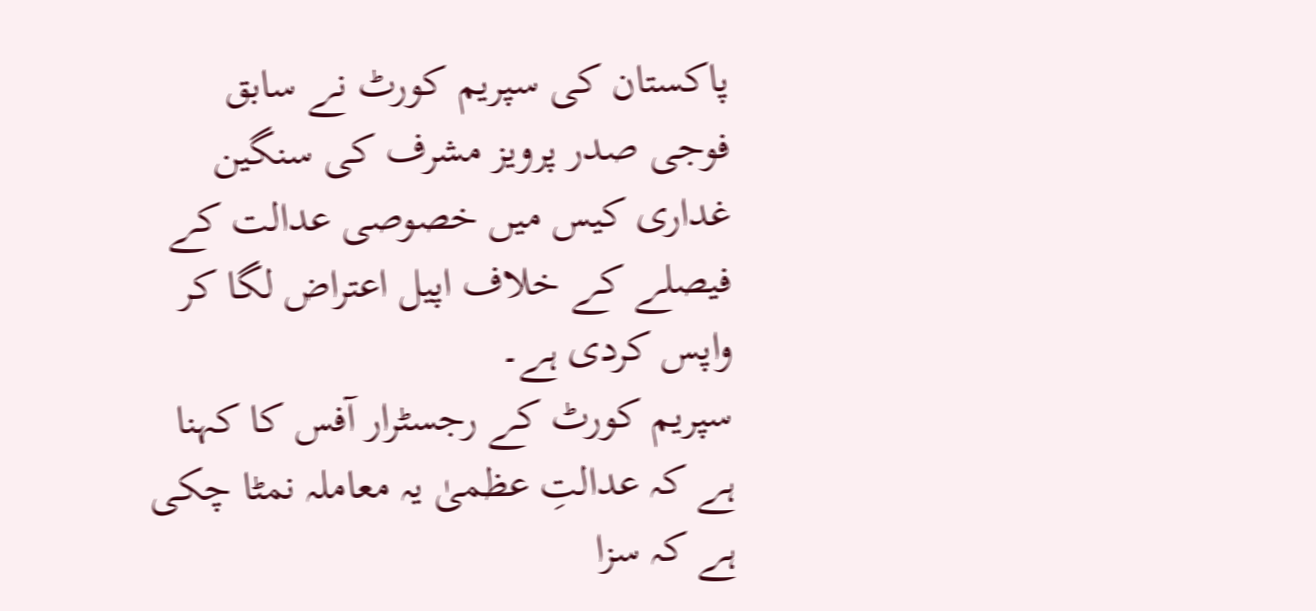پاکستان کی سپریم کورٹ نے سابق فوجی صدر پرویز مشرف کی سنگین غداری کیس میں خصوصی عدالت کے فیصلے کے خلاف اپیل اعتراض لگا کر واپس کردی ہے۔
سپریم کورٹ کے رجسٹرار آفس کا کہنا ہے کہ عدالتِ عظمیٰ یہ معاملہ نمٹا چکی ہے کہ سزا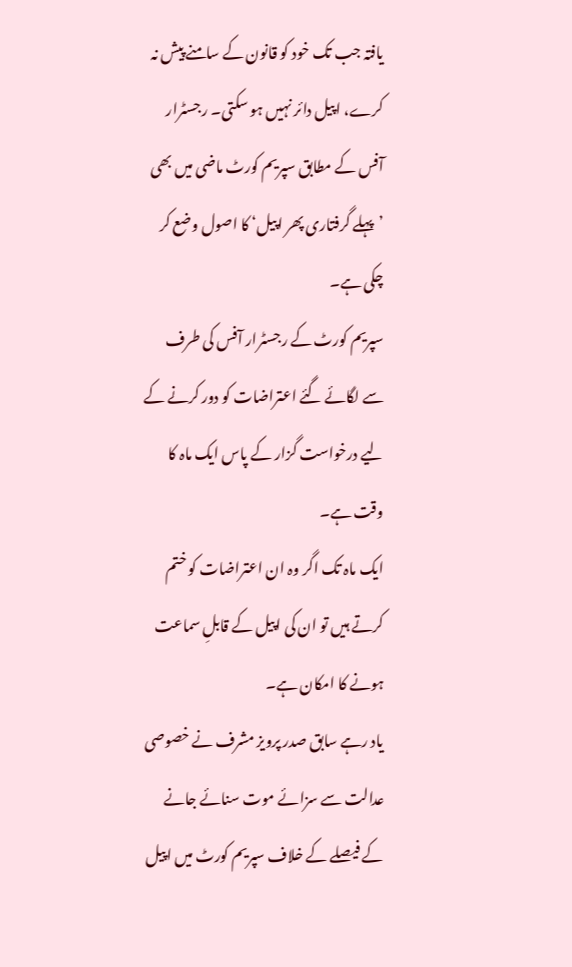یافتہ جب تک خود کو قانون کے سامنے پیش نہ کرے، اپیل دائر نہیں ہو سکتی۔ رجسٹرار آفس کے مطابق سپریم کورٹ ماضی میں بھی ’پہلے گرفتاری پھر اپیل‘ کا اصول وضع کر چکی ہے۔
سپریم کورٹ کے رجسٹرار آفس کی طرف سے لگائے گئے اعتراضات کو دور کرنے کے لیے درخواست گزار کے پاس ایک ماہ کا وقت ہے۔
ایک ماہ تک اگر وہ ان اعتراضات کو ختم کرتے ہیں تو ان کی اپیل کے قابلِ سماعت ہونے کا امکان ہے۔
یاد رہے سابق صدر پرویز مشرف نے خصوصی عدالت سے سزائے موت سنائے جانے کے فیصلے کے خلاف سپریم کورٹ میں اپیل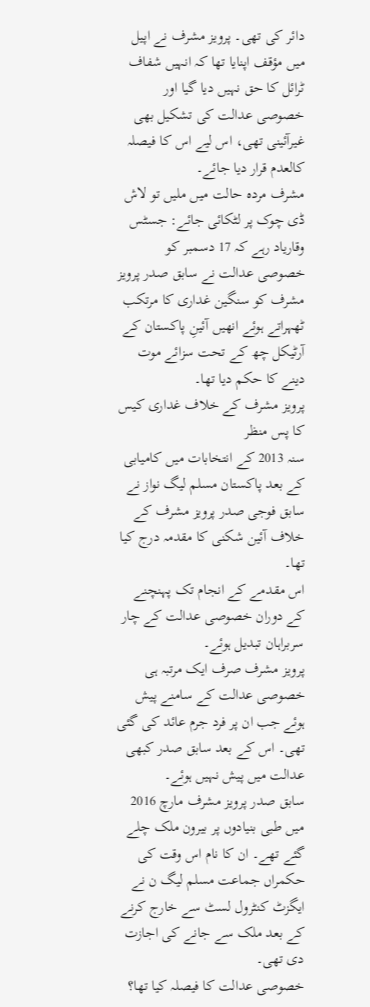دائر کی تھی۔ پرویز مشرف نے اپیل میں مؤقف اپنایا تھا کہ انہیں شفاف ٹرائل کا حق نہیں دیا گیا اور خصوصی عدالت کی تشکیل بھی غیرآئینی تھی، اس لیے اس کا فیصلہ کالعدم قرار دیا جائے۔
مشرف مردہ حالت میں ملیں تو لاش ڈی چوک پر لٹکائی جائے: جسٹس وقاریاد رہے کہ 17 دسمبر کو خصوصی عدالت نے سابق صدر پرویز مشرف کو سنگین غداری کا مرتکب ٹھہراتے ہوئے انھیں آئینِ پاکستان کے آرٹیکل چھ کے تحت سزائے موت دینے کا حکم دیا تھا۔
پرویز مشرف کے خلاف غداری کیس کا پس منظر
سنہ 2013 کے انتخابات میں کامیابی کے بعد پاکستان مسلم لیگ نواز نے سابق فوجی صدر پرویز مشرف کے خلاف آئین شکنی کا مقدمہ درج کیا تھا۔
اس مقدمے کے انجام تک پہنچنے کے دوران خصوصی عدالت کے چار سربراہان تبدیل ہوئے۔
پرویز مشرف صرف ایک مرتبہ ہی خصوصی عدالت کے سامنے پیش ہوئے جب ان پر فرد جرم عائد کی گئی تھی۔ اس کے بعد سابق صدر کبھی عدالت میں پیش نہیں ہوئے۔
سابق صدر پرویز مشرف مارچ 2016 میں طبی بنیادوں پر بیرون ملک چلے گئے تھے۔ ان کا نام اس وقت کی حکمراں جماعت مسلم لیگ ن نے ایگزٹ کنٹرول لسٹ سے خارج کرنے کے بعد ملک سے جانے کی اجازت دی تھی۔
خصوصی عدالت کا فیصلہ کیا تھا؟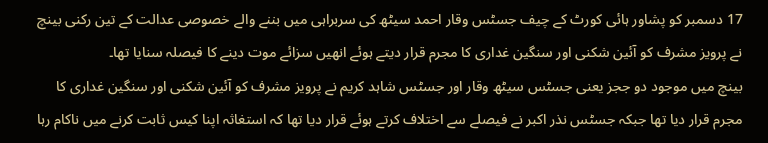17 دسمبر کو پشاور ہائی کورٹ کے چیف جسٹس وقار احمد سیٹھ کی سربراہی میں بننے والے خصوصی عدالت کے تین رکنی بینچ نے پرویز مشرف کو آئین شکنی اور سنگین غداری کا مجرم قرار دیتے ہوئے انھیں سزائے موت دینے کا فیصلہ سنایا تھا۔
بینچ میں موجود دو ججز یعنی جسٹس سیٹھ وقار اور جسٹس شاہد کریم نے پرویز مشرف کو آئین شکنی اور سنگین غداری کا مجرم قرار دیا تھا جبکہ جسٹس نذر اکبر نے فیصلے سے اختلاف کرتے ہوئے قرار دیا تھا کہ استغاثہ اپنا کیس ثابت کرنے میں ناکام رہا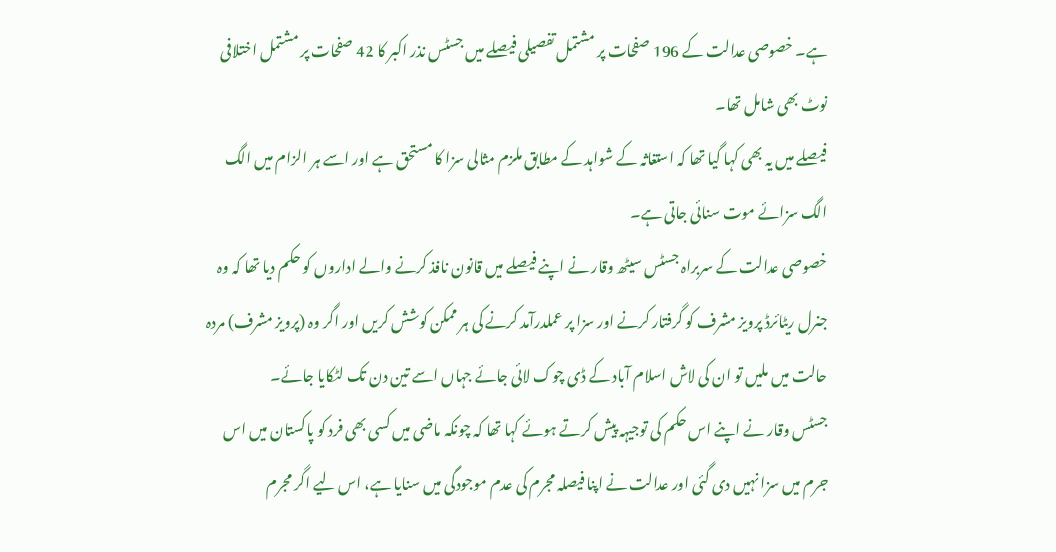ہے۔ خصوصی عدالت کے 196 صفحات پر مشتمل تفصیلی فیصلے میں جسٹس نذر اکبر کا 42 صفحات پر مشتمل اختلافی نوٹ بھی شامل تھا۔
فیصلے میں یہ بھی کہا گیا تھا کہ استغاثہ کے شواہد کے مطابق ملزم مثالی سزا کا مستحق ہے اور اسے ہر الزام میں الگ الگ سزائے موت سنائی جاتی ہے۔
خصوصی عدالت کے سربراہ جسٹس سیٹھ وقار نے اپنے فیصلے میں قانون نافذ کرنے والے اداروں کو حکم دیا تھا کہ وہ جنرل ریٹائرڈ پرویز مشرف کو گرفتار کرنے اور سزا پر عملدرآمد کرنے کی ہر ممکن کوشش کریں اور اگر وہ (پرویز مشرف) مردہ حالت میں ملیں تو ان کی لاش اسلام آباد کے ڈی چوک لائی جائے جہاں اسے تین دن تک لٹکایا جائے۔
جسٹس وقار نے اپنے اس حکم کی توجیہہ پیش کرتے ہوئے کہا تھا کہ چونکہ ماضی میں کسی بھی فرد کو پاکستان میں اس جرم میں سزا نہیں دی گئی اور عدالت نے اپنا فیصلہ مجرم کی عدم موجودگی میں سنایا ہے، اس لیے اگر مجرم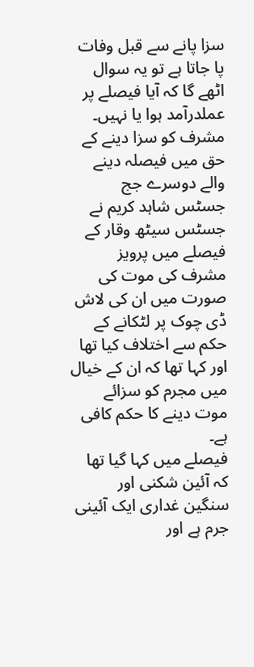سزا پانے سے قبل وفات پا جاتا ہے تو یہ سوال اٹھے گا کہ آیا فیصلے پر عملدرآمد ہوا یا نہیں۔
مشرف کو سزا دینے کے حق میں فیصلہ دینے والے دوسرے جج جسٹس شاہد کریم نے جسٹس سیٹھ وقار کے فیصلے میں پرویز مشرف کی موت کی صورت میں ان کی لاش ڈی چوک پر لٹکانے کے حکم سے اختلاف کیا تھا اور کہا تھا کہ ان کے خیال میں مجرم کو سزائے موت دینے کا حکم کافی ہے۔
فیصلے میں کہا گیا تھا کہ آئین شکنی اور سنگین غداری ایک آئینی جرم ہے اور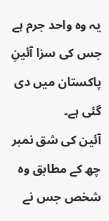یہ وہ واحد جرم ہے جس کی سزا آئینِ پاکستان میں دی گئی ہے۔
آئین کی شق نمبر چھ کے مطابق وہ شخص جس نے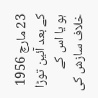23 مارچ 1956 کے بعد آئین توڑا ہو یا اس کے خلاف سازش کی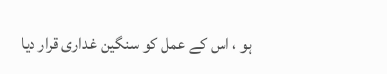ہو ، اس کے عمل کو سنگین غداری قرار دیا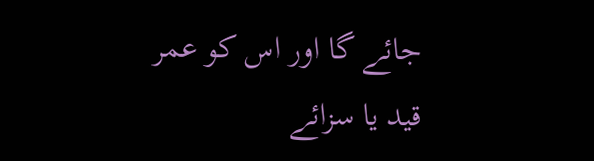جائے گا اور اس کو عمر قید یا سزائے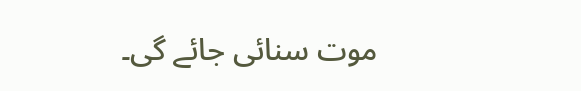موت سنائی جائے گی۔